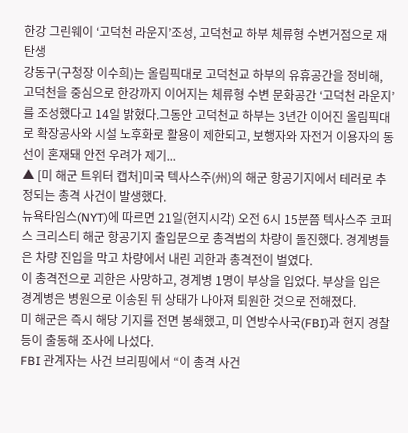한강 그린웨이 ‘고덕천 라운지’조성, 고덕천교 하부 체류형 수변거점으로 재탄생
강동구(구청장 이수희)는 올림픽대로 고덕천교 하부의 유휴공간을 정비해, 고덕천을 중심으로 한강까지 이어지는 체류형 수변 문화공간 ‘고덕천 라운지’를 조성했다고 14일 밝혔다.그동안 고덕천교 하부는 3년간 이어진 올림픽대로 확장공사와 시설 노후화로 활용이 제한되고, 보행자와 자전거 이용자의 동선이 혼재돼 안전 우려가 제기...
▲ [미 해군 트위터 캡처]미국 텍사스주(州)의 해군 항공기지에서 테러로 추정되는 총격 사건이 발생했다.
뉴욕타임스(NYT)에 따르면 21일(현지시각) 오전 6시 15분쯤 텍사스주 코퍼스 크리스티 해군 항공기지 출입문으로 총격범의 차량이 돌진했다. 경계병들은 차량 진입을 막고 차량에서 내린 괴한과 총격전이 벌였다.
이 총격전으로 괴한은 사망하고, 경계병 1명이 부상을 입었다. 부상을 입은 경계병은 병원으로 이송된 뒤 상태가 나아져 퇴원한 것으로 전해졌다.
미 해군은 즉시 해당 기지를 전면 봉쇄했고, 미 연방수사국(FBI)과 현지 경찰 등이 출동해 조사에 나섰다.
FBI 관계자는 사건 브리핑에서 “이 총격 사건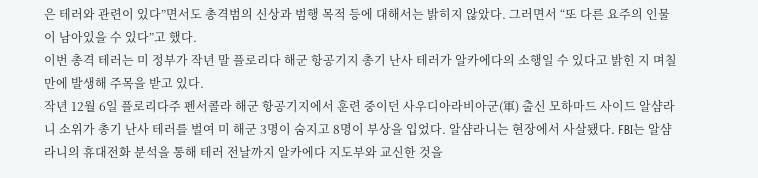은 테러와 관련이 있다”면서도 총격범의 신상과 범행 목적 등에 대해서는 밝히지 않았다. 그러면서 “또 다른 요주의 인물이 남아있을 수 있다”고 했다.
이번 총격 테러는 미 정부가 작년 말 플로리다 해군 항공기지 총기 난사 테러가 알카에다의 소행일 수 있다고 밝힌 지 며칠 만에 발생해 주목을 받고 있다.
작년 12월 6일 플로리다주 펜서콜라 해군 항공기지에서 훈련 중이던 사우디아라비아군(軍) 출신 모하마드 사이드 알샴라니 소위가 총기 난사 테러를 벌여 미 해군 3명이 숨지고 8명이 부상을 입었다. 알샴라니는 현장에서 사살됐다. FBI는 알샴라니의 휴대전화 분석을 통해 테러 전날까지 알카에다 지도부와 교신한 것을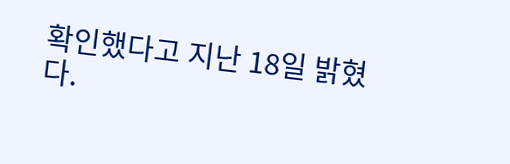확인했다고 지난 18일 밝혔다.